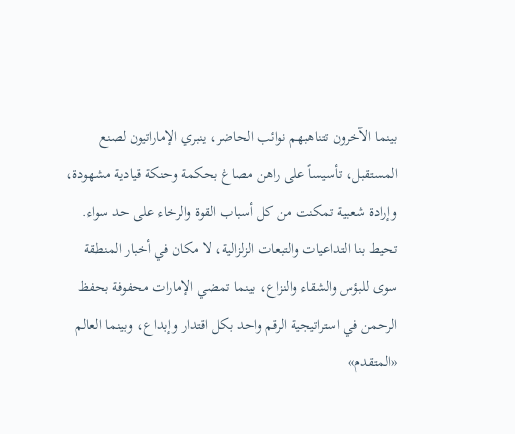بينما الآخرون تتناهبهم نوائب الحاضر، ينبري الإماراتيون لصنع المستقبل، تأسيساً على راهن مصاغ بحكمة وحنكة قيادية مشهودة، وإرادة شعبية تمكنت من كل أسباب القوة والرخاء على حد سواء.
تحيط بنا التداعيات والتبعات الزلزالية، لا مكان في أخبار المنطقة سوى للبؤس والشقاء والنزاع، بينما تمضي الإمارات محفوفة بحفظ الرحمن في استراتيجية الرقم واحد بكل اقتدار وإبداع، وبينما العالم «المتقدم»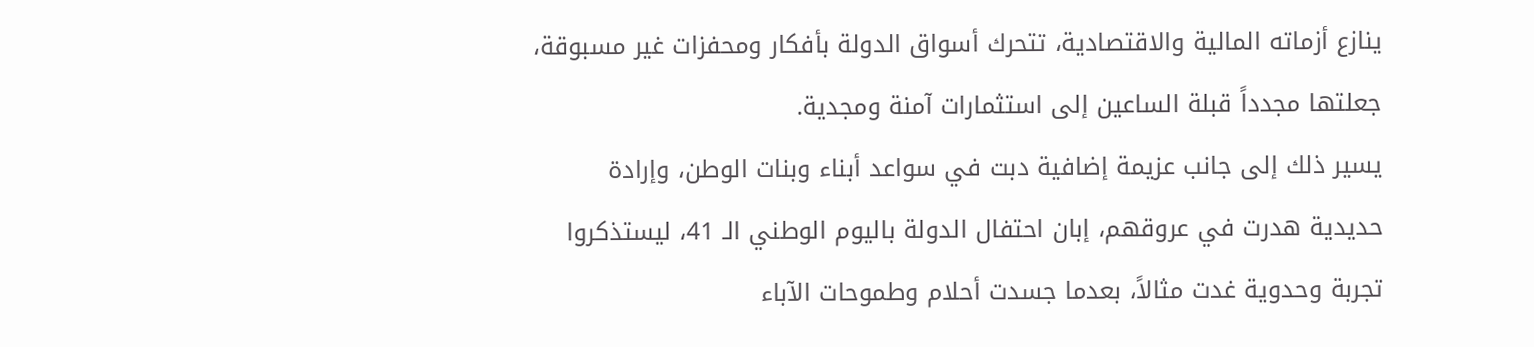ينازع أزماته المالية والاقتصادية، تتحرك أسواق الدولة بأفكار ومحفزات غير مسبوقة، جعلتها مجدداً قبلة الساعين إلى استثمارات آمنة ومجدية.
يسير ذلك إلى جانب عزيمة إضافية دبت في سواعد أبناء وبنات الوطن، وإرادة حديدية هدرت في عروقهم، إبان احتفال الدولة باليوم الوطني الـ 41، ليستذكروا تجربة وحدوية غدت مثالاً، بعدما جسدت أحلام وطموحات الآباء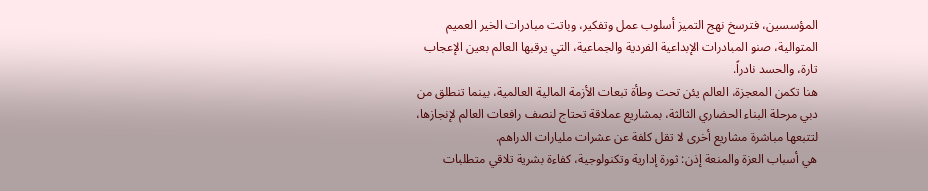المؤسسين، فترسخ نهج التميز أسلوب عمل وتفكير، وباتت مبادرات الخير العميم المتوالية، صنو المبادرات الإبداعية الفردية والجماعية، التي يرقبها العالم بعين الإعجاب تارة، والحسد نادراً.
هنا تكمن المعجزة، العالم يئن تحت وطأة تبعات الأزمة المالية العالمية، بينما تنطلق من دبي مرحلة البناء الحضاري الثالثة، بمشاريع عملاقة تحتاج لنصف رافعات العالم لإنجازها، لتتبعها مباشرة مشاريع أخرى لا تقل كلفة عن عشرات مليارات الدراهم.
هي أسباب العزة والمنعة إذن: ثورة إدارية وتكنولوجية، كفاءة بشرية تلاقي متطلبات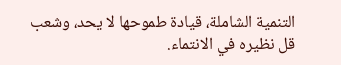التنمية الشاملة، قيادة طموحها لا يحد، وشعب قل نظيره في الانتماء.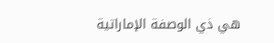هي ذي الوصفة الإماراتية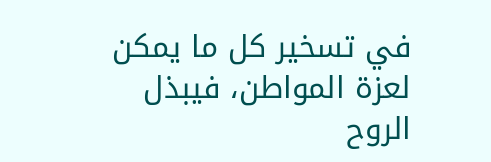في تسخير كل ما يمكن لعزة المواطن، فيبذل الروح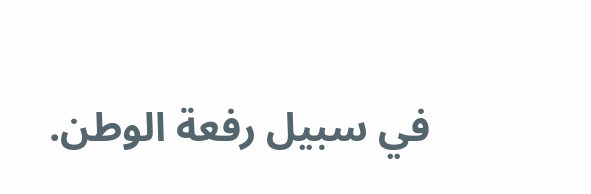في سبيل رفعة الوطن.